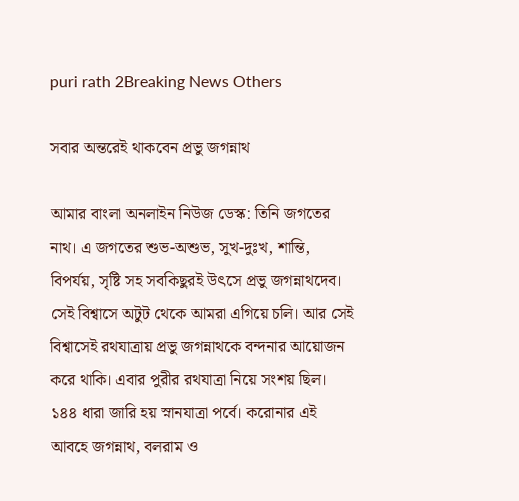puri rath 2Breaking News Others

সবার অন্তরেই থাকবেন প্রভু জগন্নাথ

আমার বাংলা অনলাইন নিউজ ডেস্ক: তিনি জগতের নাথ। এ জগতের শুভ-অশুভ, সুখ-দুঃখ, শান্তি, বিপর্যয়, সৃষ্টি সহ সবকিছুরই উৎসে প্রভু জগন্নাথদেব। সেই বিশ্বাসে অটুট থেকে আমরা এগিয়ে চলি। আর সেই বিশ্বাসেই রথযাত্রায় প্রভু জগন্নাথকে বন্দনার আয়োজন করে থাকি। এবার পুরীর রথযাত্রা নিয়ে সংশয় ছিল। ১৪৪ ধারা জারি হয় স্নানযাত্রা পর্বে। করোনার এই আবহে জগন্নাথ, বলরাম ও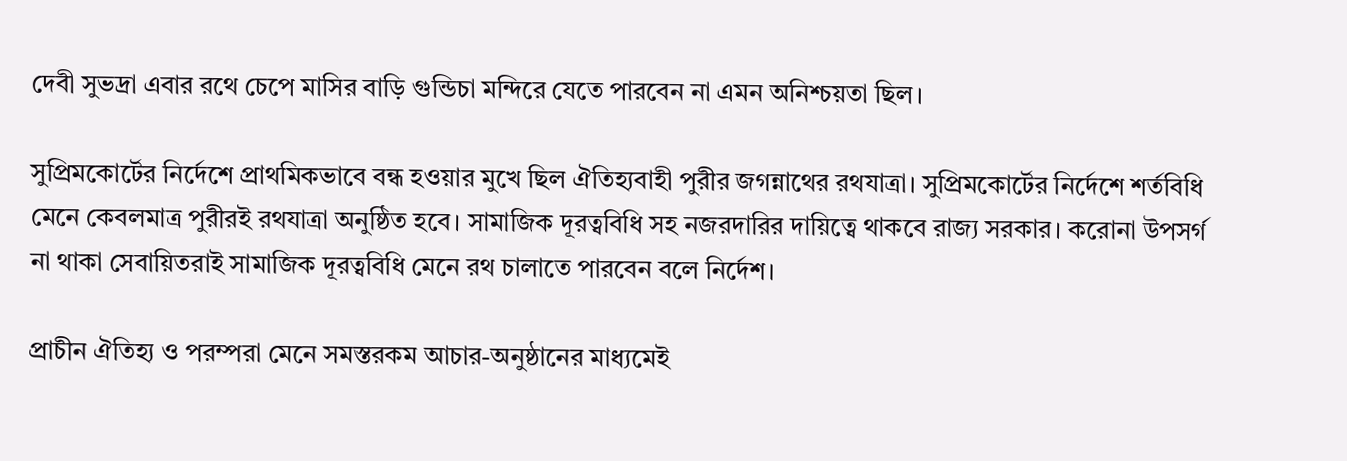দেবী সুভদ্রা এবার রথে চেপে মাসির বাড়ি গুন্ডিচা মন্দিরে যেতে পারবেন না এমন অনিশ্চয়তা ছিল।

সুপ্রিমকোর্টের নির্দেশে প্রাথমিকভাবে বন্ধ হওয়ার মুখে ছিল ঐতিহ্যবাহী পুরীর জগন্নাথের রথযাত্রা। সুপ্রিমকোর্টের নির্দেশে শর্তবিধি মেনে কেবলমাত্র পুরীরই রথযাত্রা অনুষ্ঠিত হবে। সামাজিক দূরত্ববিধি সহ নজরদারির দায়িত্বে থাকবে রাজ্য সরকার। করোনা উপসর্গ না থাকা সেবায়িতরাই সামাজিক দূরত্ববিধি মেনে রথ চালাতে পারবেন বলে নির্দেশ।

প্রাচীন ঐতিহ্য ও পরম্পরা মেনে সমস্তরকম আচার-অনুষ্ঠানের মাধ্যমেই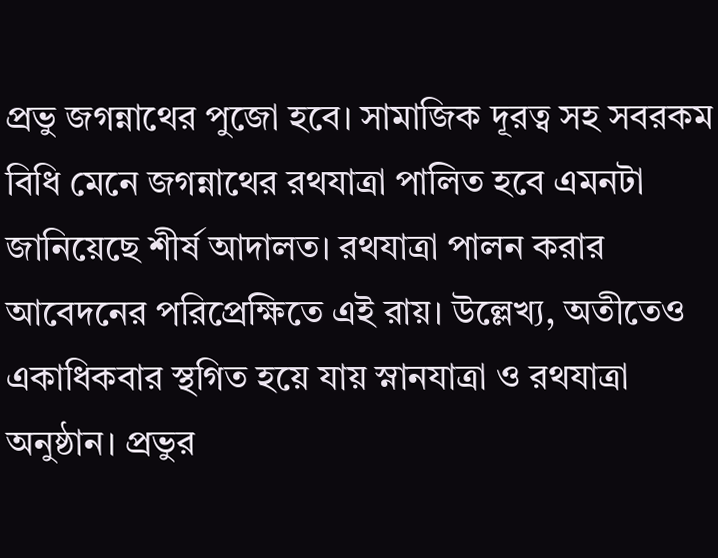প্রভু জগন্নাথের পুজো হবে। সামাজিক দূরত্ব সহ সবরকম বিধি মেনে জগন্নাথের রথযাত্রা পালিত হবে এমনটা জানিয়েছে শীর্ষ আদালত। রথযাত্রা পালন করার আবেদনের পরিপ্রেক্ষিতে এই রায়। উল্লেখ্য, অতীতেও একাধিকবার স্থগিত হয়ে যায় স্নানযাত্রা ও রথযাত্রা অনুষ্ঠান। প্রভুর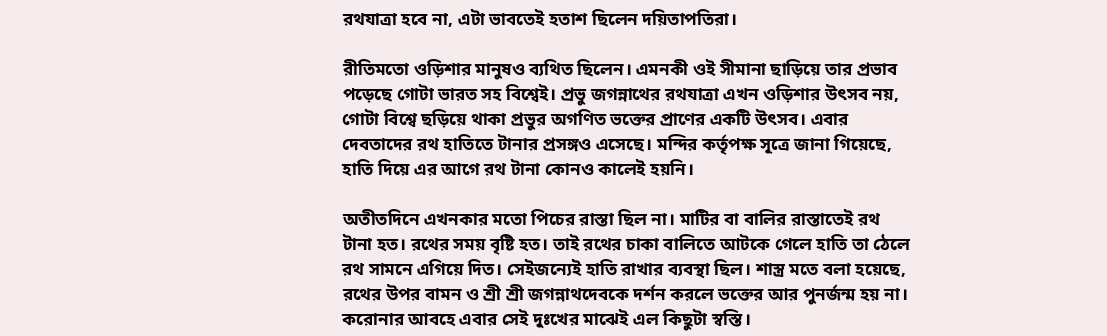রথযাত্রা হবে না, এটা ভাবতেই হতাশ ছিলেন দয়িতাপতিরা।

রীতিমতো ওড়িশার মানুষও ব্যথিত ছিলেন। এমনকী ওই সীমানা ছাড়িয়ে তার প্রভাব পড়েছে গোটা ভারত সহ বিশ্বেই। প্রভু জগন্নাথের রথযাত্রা এখন ওড়িশার উৎসব নয়, গোটা বিশ্বে ছড়িয়ে থাকা প্রভুর অগণিত ভক্তের প্রাণের একটি উৎসব। এবার দেবতাদের রথ হাতিতে টানার প্রসঙ্গও এসেছে। মন্দির কর্তৃপক্ষ সূত্রে জানা গিয়েছে, হাতি দিয়ে এর আগে রথ টানা কোনও কালেই হয়নি।

অতীতদিনে এখনকার মতো পিচের রাস্তা ছিল না। মাটির বা বালির রাস্তাতেই রথ টানা হত। রথের সময় বৃষ্টি হত। তাই রথের চাকা বালিতে আটকে গেলে হাতি তা ঠেলে রথ সামনে এগিয়ে দিত। সেইজন্যেই হাতি রাখার ব্যবস্থা ছিল। শাস্ত্র মতে বলা হয়েছে, রথের উপর বামন ও শ্রী শ্রী জগন্নাথদেবকে দর্শন করলে ভক্তের আর পুনর্জন্ম হয় না। করোনার আবহে এবার সেই দুঃখের মাঝেই এল কিছুটা স্বস্তি।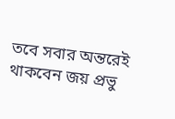তবে সবার অন্তরেই থাকবেন জয় প্রভু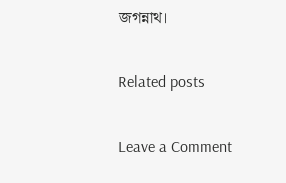জগন্নাথ।

Related posts

Leave a Comment